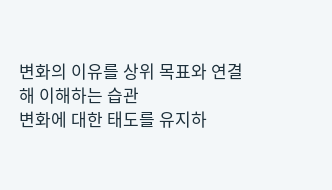변화의 이유를 상위 목표와 연결해 이해하는 습관
변화에 대한 태도를 유지하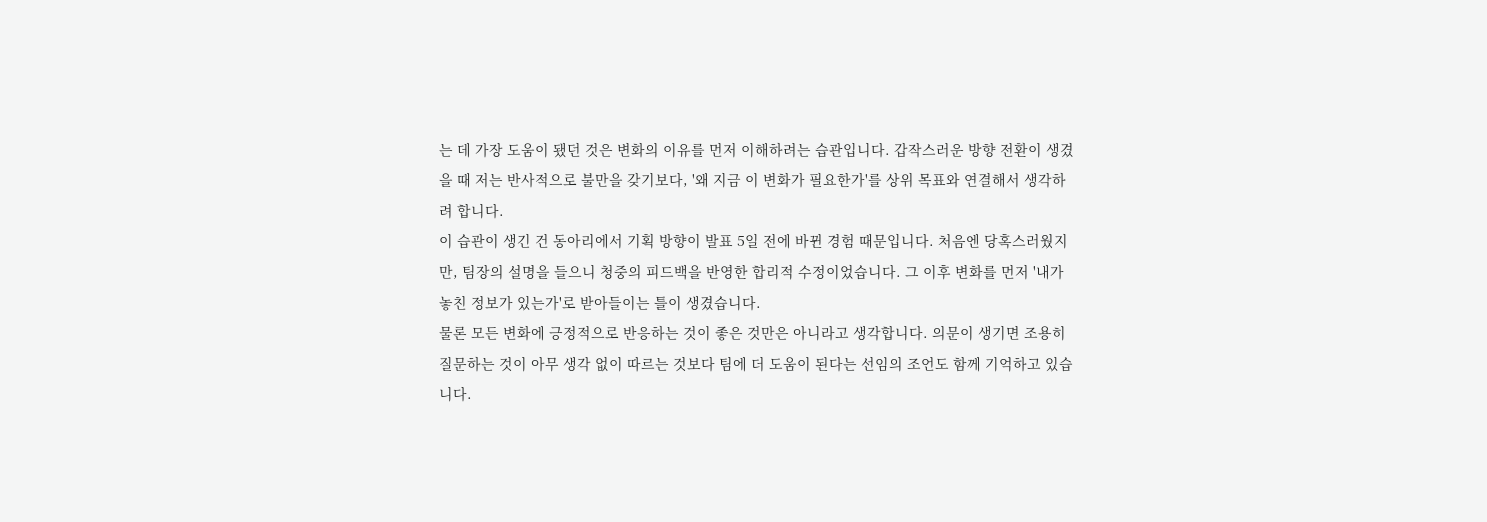는 데 가장 도움이 됐던 것은 변화의 이유를 먼저 이해하려는 습관입니다. 갑작스러운 방향 전환이 생겼을 때 저는 반사적으로 불만을 갖기보다, '왜 지금 이 변화가 필요한가'를 상위 목표와 연결해서 생각하려 합니다.
이 습관이 생긴 건 동아리에서 기획 방향이 발표 5일 전에 바뀐 경험 때문입니다. 처음엔 당혹스러웠지만, 팀장의 설명을 들으니 청중의 피드백을 반영한 합리적 수정이었습니다. 그 이후 변화를 먼저 '내가 놓친 정보가 있는가'로 받아들이는 틀이 생겼습니다.
물론 모든 변화에 긍정적으로 반응하는 것이 좋은 것만은 아니라고 생각합니다. 의문이 생기면 조용히 질문하는 것이 아무 생각 없이 따르는 것보다 팀에 더 도움이 된다는 선임의 조언도 함께 기억하고 있습니다.